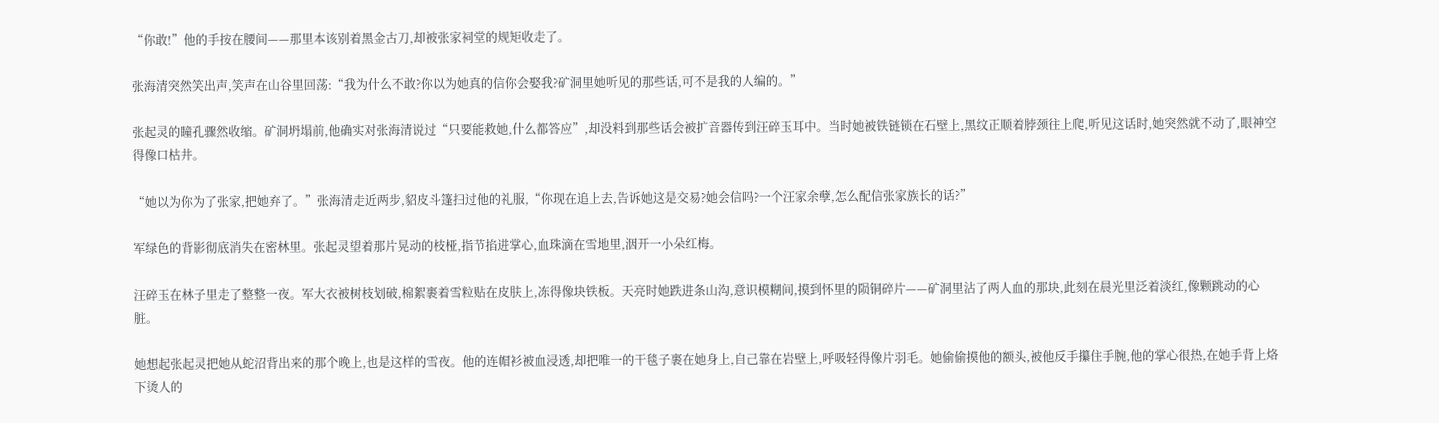“你敢!”他的手按在腰间——那里本该别着黑金古刀,却被张家祠堂的规矩收走了。

张海清突然笑出声,笑声在山谷里回荡:“我为什么不敢?你以为她真的信你会娶我?矿洞里她听见的那些话,可不是我的人编的。”

张起灵的瞳孔骤然收缩。矿洞坍塌前,他确实对张海清说过“只要能救她,什么都答应”,却没料到那些话会被扩音器传到汪碎玉耳中。当时她被铁链锁在石壁上,黑纹正顺着脖颈往上爬,听见这话时,她突然就不动了,眼神空得像口枯井。

“她以为你为了张家,把她弃了。”张海清走近两步,貂皮斗篷扫过他的礼服,“你现在追上去,告诉她这是交易?她会信吗?一个汪家余孽,怎么配信张家族长的话?”

军绿色的背影彻底消失在密林里。张起灵望着那片晃动的枝桠,指节掐进掌心,血珠滴在雪地里,洇开一小朵红梅。

汪碎玉在林子里走了整整一夜。军大衣被树枝划破,棉絮裹着雪粒贴在皮肤上,冻得像块铁板。天亮时她跌进条山沟,意识模糊间,摸到怀里的陨铜碎片——矿洞里沾了两人血的那块,此刻在晨光里泛着淡红,像颗跳动的心脏。

她想起张起灵把她从蛇沼背出来的那个晚上,也是这样的雪夜。他的连帽衫被血浸透,却把唯一的干毯子裹在她身上,自己靠在岩壁上,呼吸轻得像片羽毛。她偷偷摸他的额头,被他反手攥住手腕,他的掌心很热,在她手背上烙下烫人的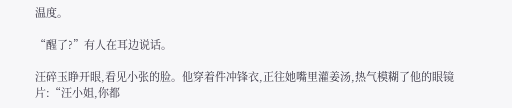温度。

“醒了?”有人在耳边说话。

汪碎玉睁开眼,看见小张的脸。他穿着件冲锋衣,正往她嘴里灌姜汤,热气模糊了他的眼镜片:“汪小姐,你都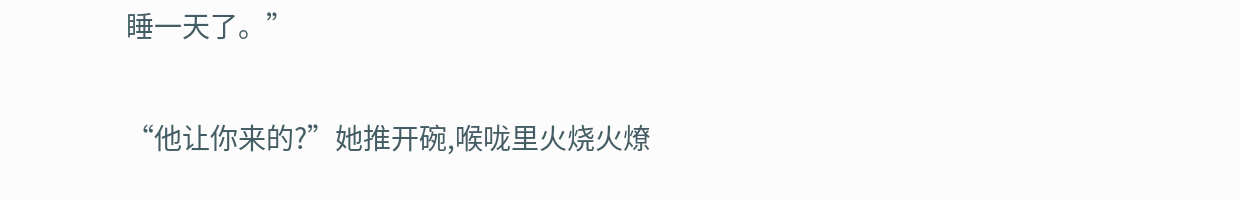睡一天了。”

“他让你来的?”她推开碗,喉咙里火烧火燎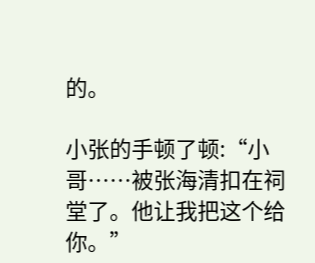的。

小张的手顿了顿:“小哥……被张海清扣在祠堂了。他让我把这个给你。”